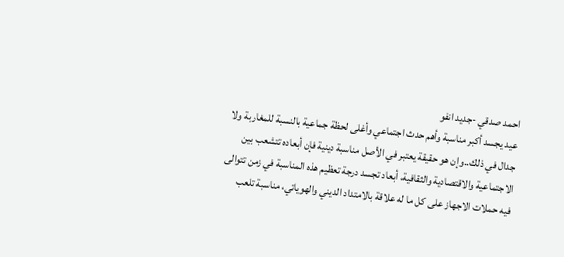احمد صدقي -جديد انفو
عيد يجسد أكبر مناسبة وأهم حدث اجتماعي وأغلى لحظة جماعية بالنسبة للمغاربة ولا جدال في ذلك..وإن هو حقيقة يعتبر في الأصل مناسبة دينية فإن أبعاده تتشعب بين الاجتماعية والاقتصادية والثقافية، أبعاد تجسد درجة تعظيم هذه المناسبة في زمن تتوالى فيه حملات الاجهاز على كل ما له علاقة بالامتداد الديني والهوياتي، مناسبة تلعب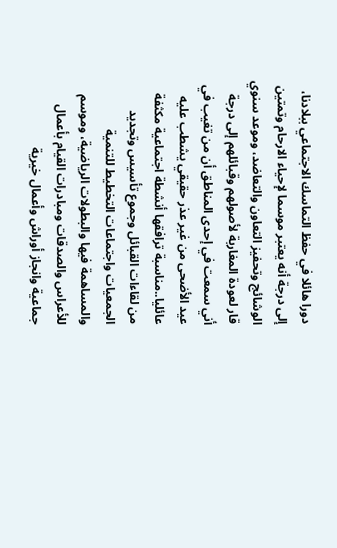دورا هائلا في حفظ التماسك الاجتماعي ببلادنا، إلى درجة أنه يعتبر موسما لإحياء الارحام وتمتين الوشائج وتحفيز التعاون والتعاضد، وموعد سنوي قار لعودة المغاربة لأصولهم وقبائلهم إلى درجة أني سمعت في إحدى المناطق أن من تغيب في عيد الأضحى من غير عذر حقيقي يشطب عليه عائليا..مناسبة ترافقها أنشطة اجتماعية مكثفة من لقاءات القبائل وجموع تأسيس وتجديد الجمعيات واجتماعات التخطيط للتنمية والمساهمة فيها والبطولات الرياضية، وموسم للأعراس والصدقات ومبادرات القيام بأعمال جماعية وانجاز أوراش وأعمال خيرية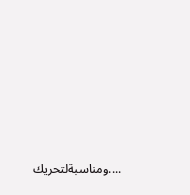....ومناسبةلتحريك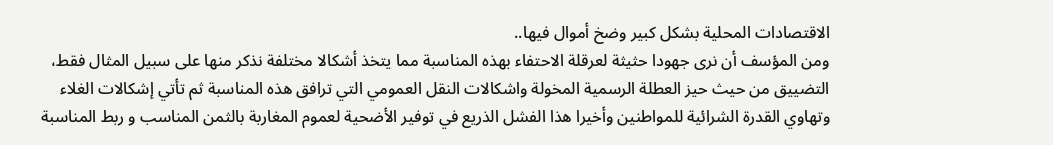الاقتصادات المحلية بشكل كبير وضخ أموال فيها..
ومن المؤسف أن نرى جهودا حثيثة لعرقلة الاحتفاء بهذه المناسبة مما يتخذ أشكالا مختلفة نذكر منها على سبيل المثال فقط، التضييق من حيث حيز العطلة الرسمية المخولة واشكالات النقل العمومي التي ترافق هذه المناسبة ثم تأتي إشكالات الغلاء وتهاوي القدرة الشرائية للمواطنين وأخيرا هذا الفشل الذريع في توفير الأضحية لعموم المغاربة بالثمن المناسب و ربط المناسبة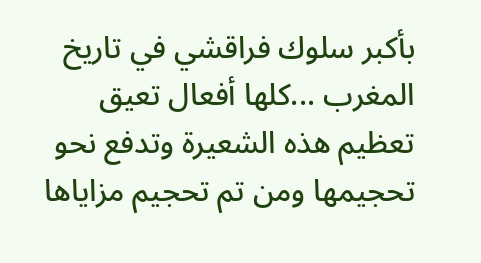بأكبر سلوك فراقشي في تاريخ المغرب ...كلها أفعال تعيق تعظيم هذه الشعيرة وتدفع نحو تحجيمها ومن تم تحجيم مزاياها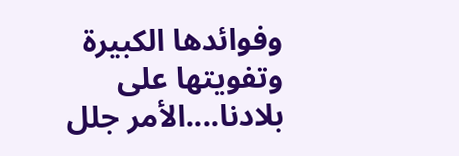وفوائدها الكبيرة وتفويتها على بلادنا....الأمر جلل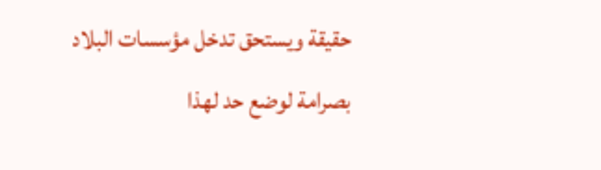حقيقة ويستحق تدخل مؤسسات البلاد بصرامة لوضع حد لهذا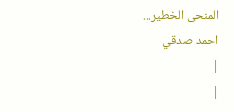المنحى الخطير...
احمد صدقي
|
|